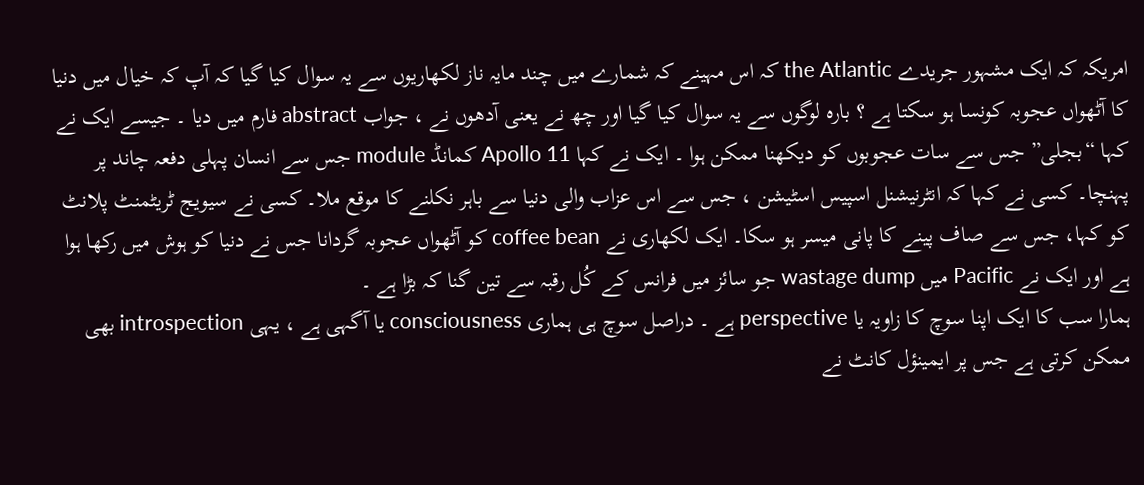امریکہ کہ ایک مشہور جریدے the Atlantic کہ اس مہینے کہ شمارے میں چند مایہ ناز لکھاریوں سے یہ سوال کیا گیا کہ آپ کہ خیال میں دنیا کا آٹھواں عجوبہ کونسا ہو سکتا ہے ؟ بارہ لوگوں سے یہ سوال کیا گیا اور چھ نے یعنی آدھوں نے ، جواب abstract فارم میں دیا ۔ جیسے ایک نے کہا “بجلی” جس سے سات عجوبوں کو دیکھنا ممکن ہوا ۔ ایک نے کہا Apollo 11 کمانڈ module جس سے انسان پہلی دفعہ چاند پر پہنچا۔ کسی نے کہا کہ انٹرنیشنل اسپیس اسٹیشن ، جس سے اس عزاب والی دنیا سے باہر نکلنے کا موقع ملا۔ کسی نے سیویج ٹریٹمنٹ پلانٹ کو کہا، جس سے صاف پینے کا پانی میسر ہو سکا۔ ایک لکھاری نے coffee bean کو آٹھواں عجوبہ گردانا جس نے دنیا کو ہوش میں رکھا ہوا ہے اور ایک نے Pacific میں wastage dump جو سائز میں فرانس کے کُل رقبہ سے تین گنا کہ بڑا ہے ۔
ہمارا سب کا ایک اپنا سوچ کا زاویہ یا perspective ہے ۔ دراصل سوچ ہی ہماری consciousness یا آگہی ہے ، یہی introspection بھی ممکن کرتی ہے جس پر ایمینؤل کانٹ نے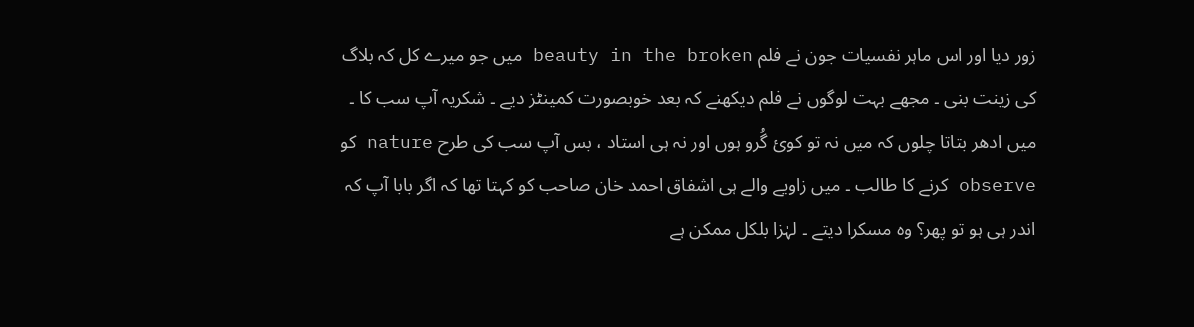زور دیا اور اس ماہر نفسیات جون نے فلم beauty in the broken میں جو میرے کل کہ بلاگ کی زینت بنی ۔ مجھے بہت لوگوں نے فلم دیکھنے کہ بعد خوبصورت کمینٹز دیے ۔ شکریہ آپ سب کا ۔ میں ادھر بتاتا چلوں کہ میں نہ تو کوئ گُرو ہوں اور نہ ہی استاد ، بس آپ سب کی طرح nature کو observe کرنے کا طالب ۔ میں زاویے والے ہی اشفاق احمد خان صاحب کو کہتا تھا کہ اگر بابا آپ کہ اندر ہی ہو تو پھر؟ وہ مسکرا دیتے ۔ لہٰزا بلکل ممکن ہے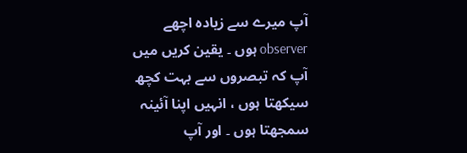آپ میرے سے زیادہ اچھے observer ہوں ۔ یقین کریں میں آپ کہ تبصروں سے بہت کچھ سیکھتا ہوں ، انہیں اپنا آئینہ سمجھتا ہوں ۔ اور آپ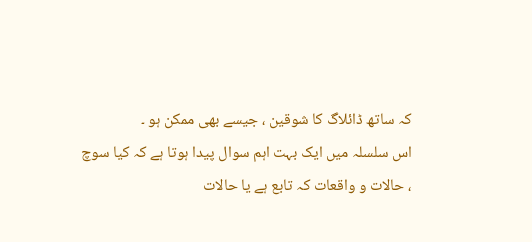کہ ساتھ ڈائلاگ کا شوقین ، جیسے بھی ممکن ہو ۔
اس سلسلہ میں ایک بہت اہم سوال پیدا ہوتا ہے کہ کیا سوچ ، حالات و واقعات کہ تابع ہے یا حالات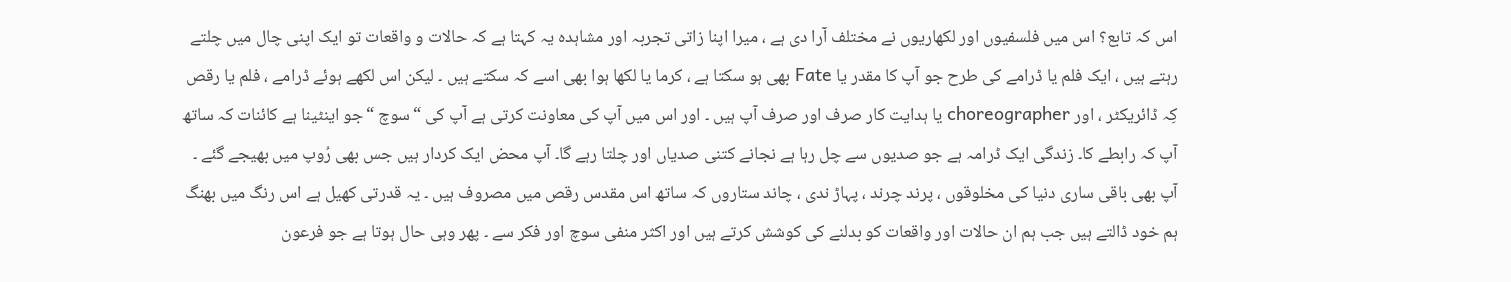اس کہ تابع؟ اس میں فلسفیوں اور لکھاریوں نے مختلف آرا دی ہے ، میرا اپنا زاتی تجربہ اور مشاہدہ یہ کہتا ہے کہ حالات و واقعات تو ایک اپنی چال میں چلتے رہتے ہیں ، ایک فلم یا ڈرامے کی طرح جو آپ کا مقدر یا Fate بھی ہو سکتا ہے ، کرما یا لکھا ہوا بھی اسے کہ سکتے ہیں ۔ لیکن اس لکھے ہوئے ڈرامے ، فلم یا رقص کِہ ڈائریکٹر ، اور choreographer یا ہدایت کار صرف اور صرف آپ ہیں ۔ اور اس میں آپ کی معاونت کرتی ہے آپ کی “سوچ “جو اینٹینا ہے کائنات کہ ساتھ آپ کہ رابطے کا۔ زندگی ایک ڈرامہ ہے جو صدیوں سے چل رہا ہے نجانے کتنی صدیاں اور چلتا رہے گا۔ آپ محض ایک کردار ہیں جس بھی رُوپ میں بھیجے گئے ۔ آپ بھی باقی ساری دنیا کی مخلوقوں ، پرند چرند ، پہاڑ ندی ، چاند ستاروں کہ ساتھ اس مقدس رقص میں مصروف ہیں ۔ یہ قدرتی کھیل ہے اس رنگ میں بھنگ ہم خود ڈالتے ہیں جب ہم ان حالات اور واقعات کو بدلنے کی کوشش کرتے ہیں اور اکثر منفی سوچ اور فکر سے ۔ پھر وہی حال ہوتا ہے جو فرعون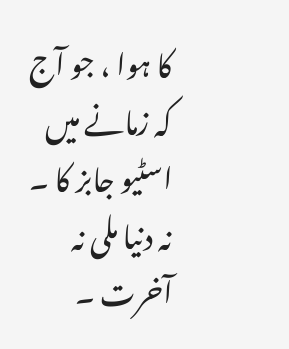کا ہوا ، جو آج کہ زمانے میں اسٹیو جابز کا ۔ نہ دنیا ملی نہ آخرت ۔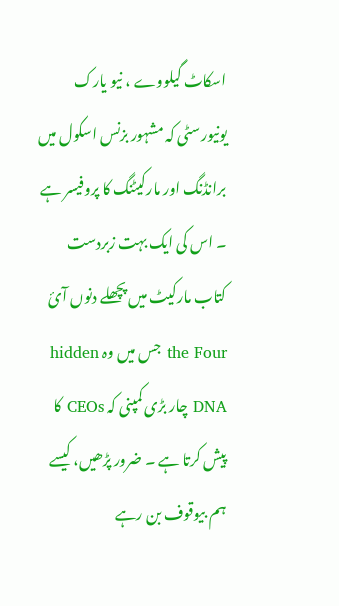اسکاٹ گیلووے ، نیو یارک یونیورسٹی کہ مشہور بزنس اسکول میں برانڈنگ اور مارکیٹنگ کا پروفیسر ہے ۔ اس کی ایک بہت زبردست کتاب مارکیٹ میں پچھلے دنوں آئ the Four جس میں وہ hidden DNA چار بڑی کمپنی کہ CEOs کا پیش کرتا ہے ۔ ضرور پڑھیں، کیسے ہم بیوقوف بن رہے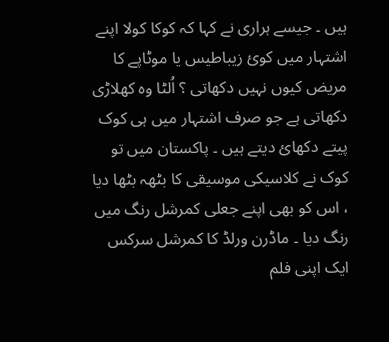ہیں ۔ جیسے ہراری نے کہا کہ کوکا کولا اپنے اشتہار میں کوئ زیباطیس یا موٹاپے کا مریض کیوں نہیں دکھاتی ؟ اُلٹا وہ کھلاڑی دکھاتی ہے جو صرف اشتہار میں ہی کوک پیتے دکھائ دیتے ہیں ۔ پاکستان میں تو کوک نے کلاسیکی موسیقی کا بٹھہ بٹھا دیا ، اس کو بھی اپنے جعلی کمرشل رنگ میں رنگ دیا ۔ ماڈرن ورلڈ کا کمرشل سرکس ایک اپنی فلم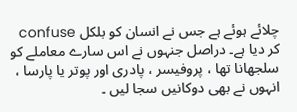چلائے ہوئے ہے جس نے انسان کو بلکل confuse کر دیا ہے۔ دراصل جنہوں نے اس سارے معاملے کو سلجھانا تھا ، پروفیسر ، پادری اور پوتر یا پارسا ، انہوں نے بھی دوکانیں سجا لیں ۔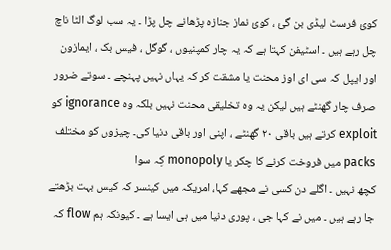کوئ فرسٹ لیڈی بن گئ ، کوئ نماز جنازہ پڑھانے چل پڑا ۔ یہ سب لوگ الٹا ناچ چل رہے ہیں ۔ اسٹیفن کہتا ہے کہ یہ چار کمپنیوں ، گوگل ، فیس بک ، ایمازون اور ایپل کہ سی ای اوز محنت یا مشقت کر کہ یہاں نہیں پہنچے ۔ سوتے ضرور صرف چار گھنٹے ہیں لیکن یہ وہ تخلیقی محنت نہیں بلکہ وہ ignorance کو exploit کرتے ہیں باقی ۲۰ گھنٹے ، اپنی اور باقی دنیا کی۔ چیزوں کو مختلف packs میں فروخت کرنے کا چکر یا monopoly کِہ سوا
کچھ نہیں ۔ اگلے دن کسی نے مجھے کہا، امریکہ میں کینسر کہ کیس بہت بڑھتے جا رہے ہیں ۔ میں نے کہا جی ، پوری دنیا میں ہی ایسا ہے ۔ کیونکہ ہم flow کہ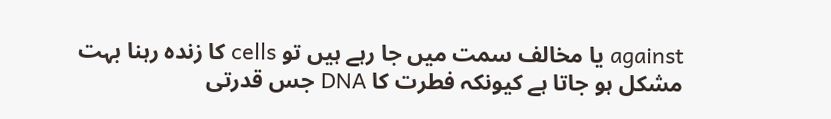against یا مخالف سمت میں جا رہے ہیں تو cells کا زندہ رہنا بہت مشکل ہو جاتا ہے کیونکہ فطرت کا DNA جس قدرتی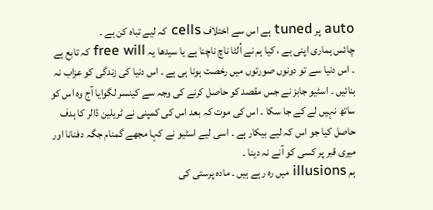auto پر tuned ہے اس سے اختلاف cells کہ لیے تباہ کن ہے ۔
چائس ہماری اپنی ہے ، کیا ہم نے اُلٹا ناچ ناچنا ہے یا سیدھا یہ free will کہ تابع ہے ۔ اس دنیا سے تو دونوں صورتوں میں رخصت ہونا ہی ہے ۔ اس دنیا کی زندگی کو عزاب نہ بنائیں ۔ اسٹیو جابز نے جس مقصد کو حاصل کرنے کی وجہ سے کینسر لگوایا آج وہ اس کو ساتھ نہیں لے کے جا سکا ۔ اس کی موت کہ بعد اس کی کمپنی نے ٹریلین ڈالر کا ہدف حاصل کیا جو اس کہ لیے بیکار ہے ۔ اسی لیے اسٹیو نے کہا مجھے گمنام جگہ دفنانا اور میری قبر پر کسی کو آنے نہ دینا ۔
ہم illusions میں رہ رہے ہیں ۔ مادہ پرستی کی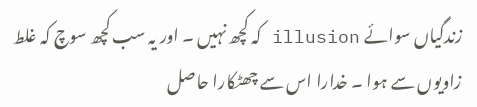زندگیاں سوائے illusion کہ کچھ نہیں ۔ اور یہ سب کچھ سوچ کہ غلط زاویوں سے ہوا ۔ خدارا اس سے چھٹکارا حاصل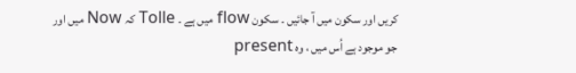کریں اور سکون میں آ جائیں ۔ سکون flow میں ہے ۔ Tolle کہ Now میں اور جو موجود ہے اُس میں ، وہ present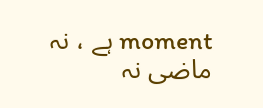moment ہے ، نہ ماضی نہ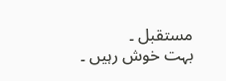مستقبل ۔
بہت خوش رہیں ۔